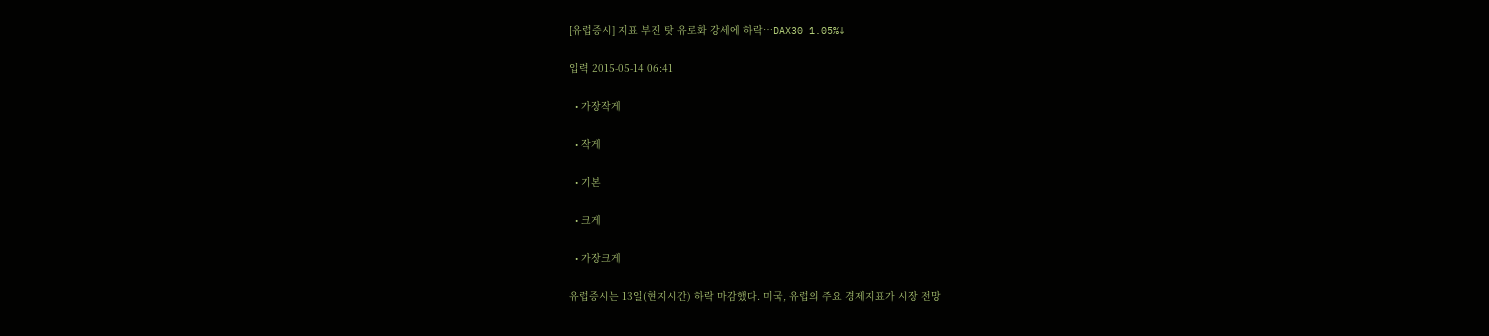[유럽증시] 지표 부진 탓 유로화 강세에 하락…DAX30 1.05%↓

입력 2015-05-14 06:41

  • 가장작게

  • 작게

  • 기본

  • 크게

  • 가장크게

유럽증시는 13일(현지시간) 하락 마감했다. 미국, 유럽의 주요 경제지표가 시장 전망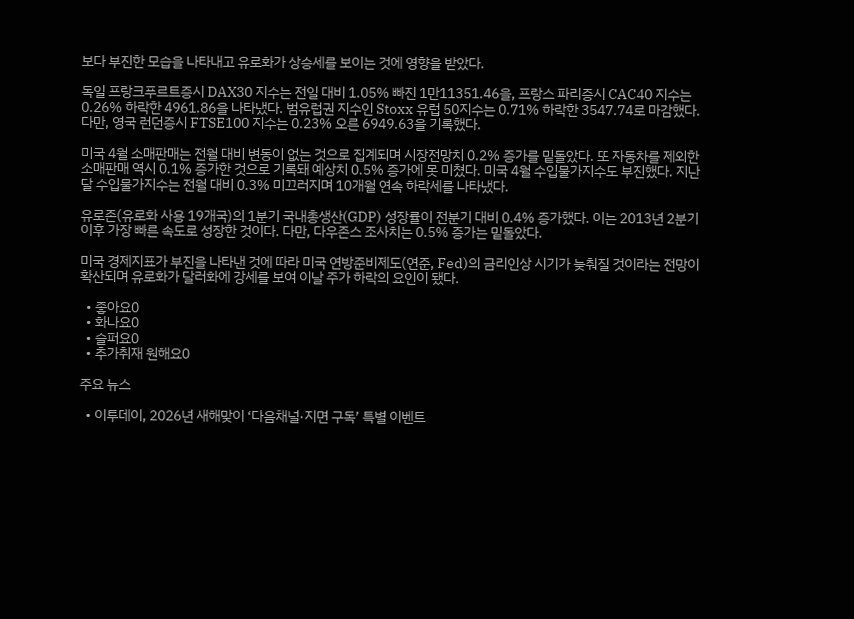보다 부진한 모습을 나타내고 유로화가 상승세를 보이는 것에 영향을 받았다.

독일 프랑크푸르트증시 DAX30 지수는 전일 대비 1.05% 빠진 1만11351.46을, 프랑스 파리증시 CAC40 지수는 0.26% 하락한 4961.86을 나타냈다. 범유럽권 지수인 Stoxx 유럽 50지수는 0.71% 하락한 3547.74로 마감했다. 다만, 영국 런던증시 FTSE100 지수는 0.23% 오른 6949.63을 기록했다.

미국 4월 소매판매는 전월 대비 변동이 없는 것으로 집계되며 시장전망치 0.2% 증가를 밑돌았다. 또 자동차를 제외한 소매판매 역시 0.1% 증가한 것으로 기록돼 예상치 0.5% 증가에 못 미쳤다. 미국 4월 수입물가지수도 부진했다. 지난달 수입물가지수는 전월 대비 0.3% 미끄러지며 10개월 연속 하락세를 나타냈다.

유로존(유로화 사용 19개국)의 1분기 국내총생산(GDP) 성장률이 전분기 대비 0.4% 증가했다. 이는 2013년 2분기 이후 가장 빠른 속도로 성장한 것이다. 다만, 다우존스 조사치는 0.5% 증가는 밑돌았다.

미국 경제지표가 부진을 나타낸 것에 따라 미국 연방준비제도(연준, Fed)의 금리인상 시기가 늦춰질 것이라는 전망이 확산되며 유로화가 달러화에 강세를 보여 이날 주가 하락의 요인이 됐다.

  • 좋아요0
  • 화나요0
  • 슬퍼요0
  • 추가취재 원해요0

주요 뉴스

  • 이투데이, 2026년 새해맞이 ‘다음채널·지면 구독’ 특별 이벤트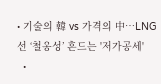• 기술의 韓 vs 가격의 中…LNG선 ‘철옹성’ 흔드는 '저가공세'
  •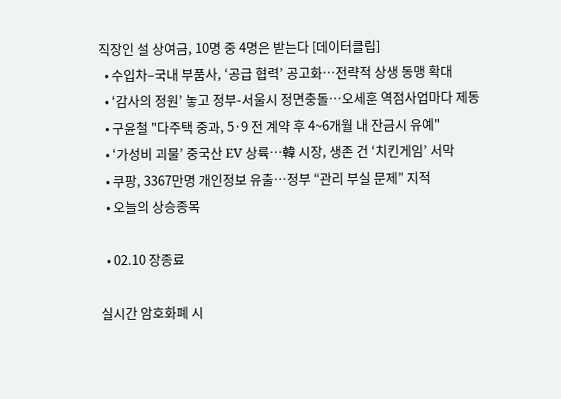직장인 설 상여금, 10명 중 4명은 받는다 [데이터클립]
  • 수입차–국내 부품사, ‘공급 협력’ 공고화…전략적 상생 동맹 확대
  • ‘감사의 정원’ 놓고 정부-서울시 정면충돌…오세훈 역점사업마다 제동
  • 구윤철 "다주택 중과, 5·9 전 계약 후 4~6개월 내 잔금시 유예"
  • ‘가성비 괴물’ 중국산 EV 상륙…韓 시장, 생존 건 ‘치킨게임’ 서막
  • 쿠팡, 3367만명 개인정보 유출⋯정부 “관리 부실 문제” 지적
  • 오늘의 상승종목

  • 02.10 장종료

실시간 암호화폐 시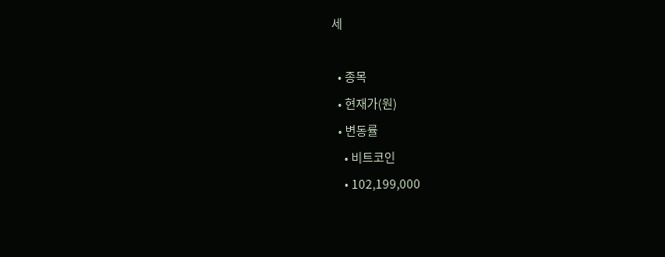세

  • 종목
  • 현재가(원)
  • 변동률
    • 비트코인
    • 102,199,000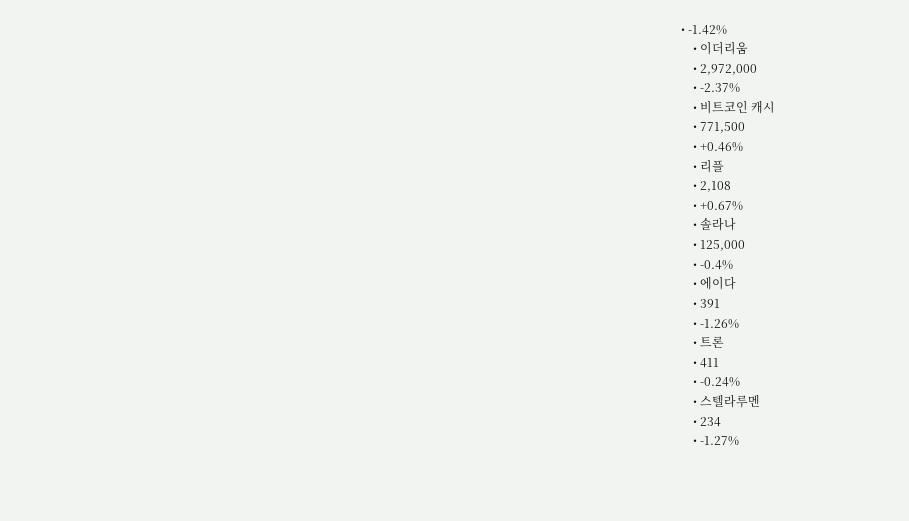• -1.42%
    • 이더리움
    • 2,972,000
    • -2.37%
    • 비트코인 캐시
    • 771,500
    • +0.46%
    • 리플
    • 2,108
    • +0.67%
    • 솔라나
    • 125,000
    • -0.4%
    • 에이다
    • 391
    • -1.26%
    • 트론
    • 411
    • -0.24%
    • 스텔라루멘
    • 234
    • -1.27%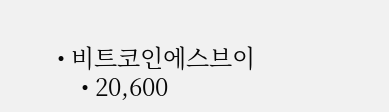• 비트코인에스브이
    • 20,600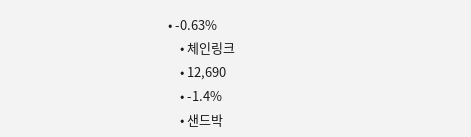• -0.63%
    • 체인링크
    • 12,690
    • -1.4%
    • 샌드박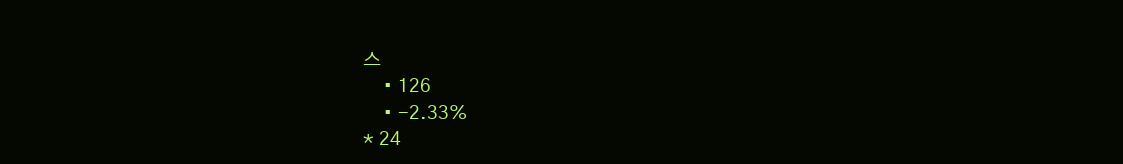스
    • 126
    • -2.33%
* 24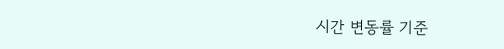시간 변동률 기준